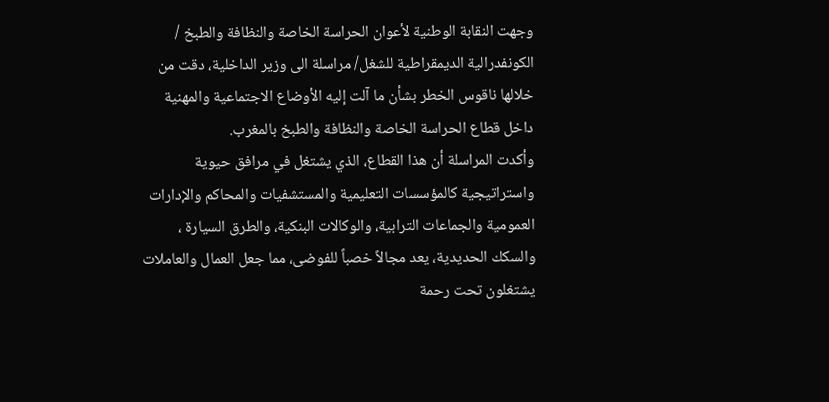وجهت النقابة الوطنية لأعوان الحراسة الخاصة والنظافة والطبخ / الكونفدرالية الديمقراطية للشغل/ مراسلة الى وزير الداخلية، دقت من خلالها ناقوس الخطر بشأن ما آلت إليه الأوضاع الاجتماعية والمهنية داخل قطاع الحراسة الخاصة والنظافة والطبخ بالمغرب.
وأكدت المراسلة أن هذا القطاع، الذي يشتغل في مرافق حيوية واستراتيجية كالمؤسسات التعليمية والمستشفيات والمحاكم والإدارات العمومية والجماعات الترابية، والوكالات البنكية، والطرق السيارة ، والسكك الحديدية، يعد مجالاً خصباً للفوضى، مما جعل العمال والعاملات يشتغلون تحت رحمة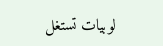لوبيات تستغل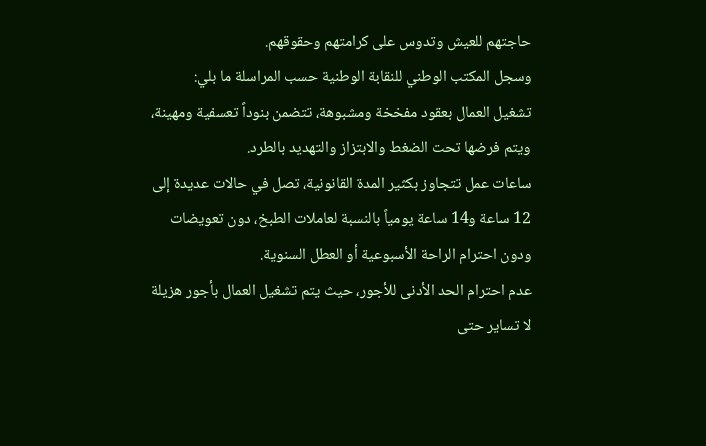حاجتهم للعيش وتدوس على كرامتهم وحقوقهم.
وسجل المكتب الوطني للنقابة الوطنية حسب المراسلة ما بلي:
تشغيل العمال بعقود مفخخة ومشبوهة، تتضمن بنوداً تعسفية ومهينة، ويتم فرضها تحت الضغط والابتزاز والتهديد بالطرد.
ساعات عمل تتجاوز بكثير المدة القانونية، تصل في حالات عديدة إلى 12 ساعة و14 ساعة يومياً بالنسبة لعاملات الطبخ، دون تعويضات ودون احترام الراحة الأسبوعية أو العطل السنوية.
عدم احترام الحد الأدنى للأجور، حيث يتم تشغيل العمال بأجور هزيلة لا تساير حتى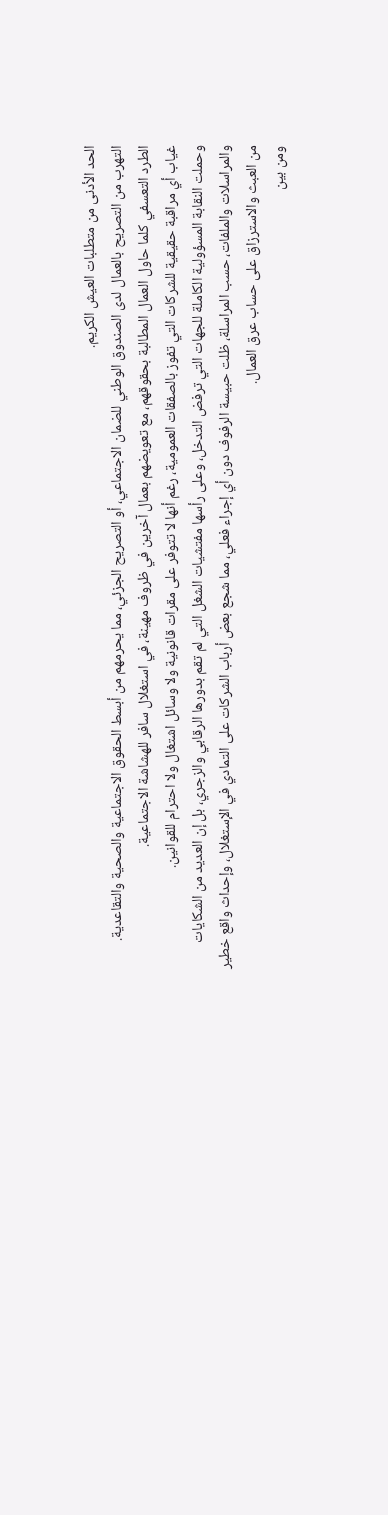الحد الأدنى من متطلبات العيش الكريم.
التهرب من التصريح بالعمال لدى الصندوق الوطني للضمان الاجتماعي، أو التصريح الجزئي، مما يحرمهم من أبسط الحقوق الاجتماعية والصحية والتقاعدية.
الطرد التعسفي كلما حاول العمال المطالبة بحقوقهم، مع تعويضهم بعمال آخرين في ظروف مهينة، في استغلال سافر للهشاشة الاجتماعية.
غياب أي مراقبة حقيقية للشركات التي تفوز بالصفقات العمومية، رغم أنها لا تتوفر على مقرات قانونية ولا وسائل اشتغال ولا احترام للقوانين.
وحملت النقابة المسؤولية الكاملة للجهات التي ترفض التدخل، وعلى رأسها مفتشيات الشغل التي لم تقم بدورها الرقابي والزجري، بل إن العديد من الشكايات والمراسلات والملفات، حسب المراسلة، ظلت حبيسة الرفوف دون أي إجراء فعلي، مما شجع بعض أرباب الشركات على التمادي في الإستغلال، وإحداث واقع خطير من العبث والاسترزاق على حساب عرق العمال.
ومن بين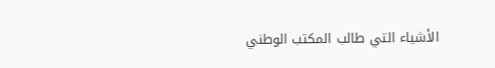الأشياء التي طالب المكتب الوطني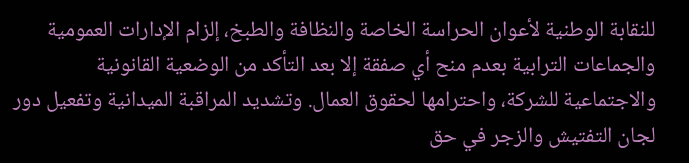للنقابة الوطنية لأعوان الحراسة الخاصة والنظافة والطبخ، إلزام الإدارات العمومية والجماعات الترابية بعدم منح أي صفقة إلا بعد التأكد من الوضعية القانونية والاجتماعية للشركة، واحترامها لحقوق العمال. وتشديد المراقبة الميدانية وتفعيل دور لجان التفتيش والزجر في حق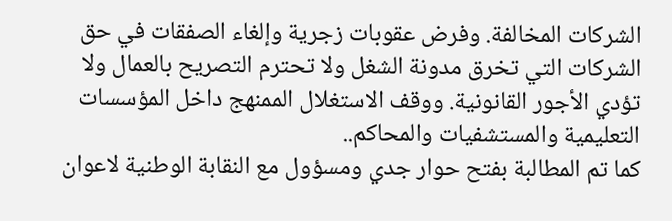الشركات المخالفة. وفرض عقوبات زجرية وإلغاء الصفقات في حق الشركات التي تخرق مدونة الشغل ولا تحترم التصريح بالعمال ولا تؤدي الأجور القانونية. ووقف الاستغلال الممنهج داخل المؤسسات التعليمية والمستشفيات والمحاكم..
كما تم المطالبة بفتح حوار جدي ومسؤول مع النقابة الوطنية لاعوان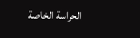الحراسة الخاصة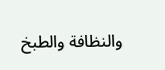والنظافة والطبخ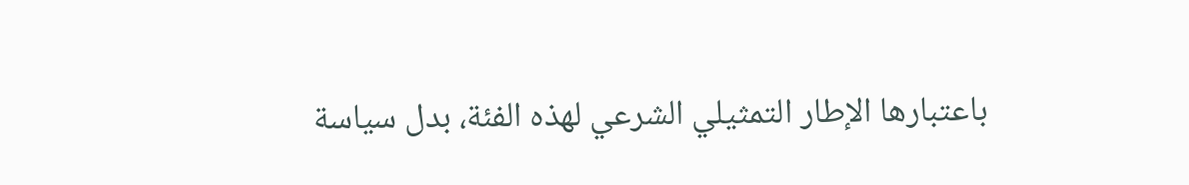باعتبارها الإطار التمثيلي الشرعي لهذه الفئة، بدل سياسة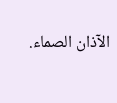الآذان الصماء.